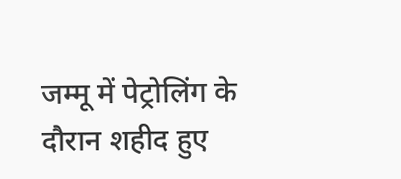जम्मू में पेट्रोलिंग के दौरान शहीद हुए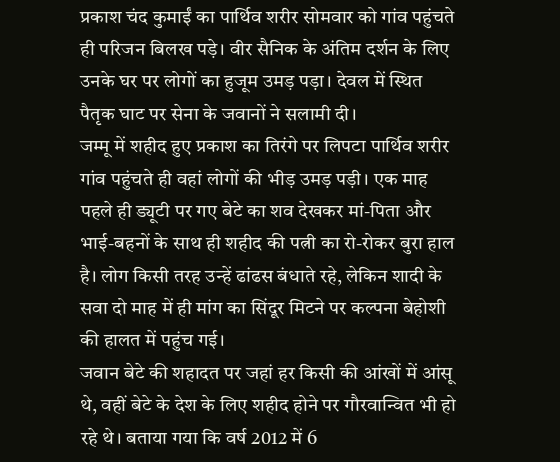प्रकाश चंद कुमाईं का पार्थिव शरीर सोमवार को गांव पहुंचते ही परिजन बिलख पड़े। वीर सैनिक के अंतिम दर्शन के लिए उनके घर पर लोगों का हुजूम उमड़ पड़ा। देवल में स्थित पैतृक घाट पर सेना के जवानों ने सलामी दी।
जम्मू में शहीद हुए प्रकाश का तिरंगे पर लिपटा पार्थिव शरीर गांव पहुंचते ही वहां लोगों की भीड़ उमड़ पड़ी। एक माह पहले ही ड्यूटी पर गए बेटे का शव देखकर मां-पिता और भाई-बहनों के साथ ही शहीद की पत्नी का रो-रोकर बुरा हाल है। लोग किसी तरह उन्हें ढांढस बंधाते रहे, लेकिन शादी के सवा दो माह में ही मांग का सिंदूर मिटने पर कल्पना बेहोशी की हालत में पहुंच गई।
जवान बेटे की शहादत पर जहां हर किसी की आंखों में आंसू थे, वहीं बेटे के देश के लिए शहीद होने पर गौरवान्वित भी हो रहे थे। बताया गया कि वर्ष 2012 में 6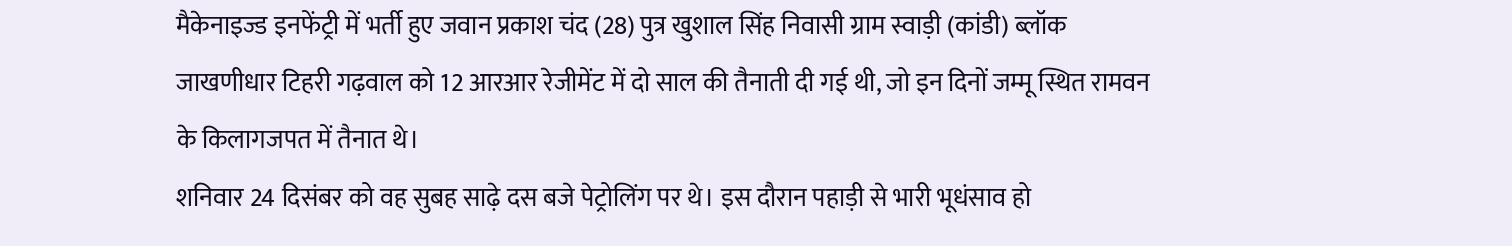मैकेनाइज्ड इनफेंट्री में भर्ती हुए जवान प्रकाश चंद (28) पुत्र खुशाल सिंह निवासी ग्राम स्वाड़ी (कांडी) ब्लॉक जाखणीधार टिहरी गढ़वाल को 12 आरआर रेजीमेंट में दो साल की तैनाती दी गई थी, जो इन दिनों जम्मू स्थित रामवन के किलागजपत में तैनात थे।
शनिवार 24 दिसंबर को वह सुबह साढ़े दस बजे पेट्रोलिंग पर थे। इस दौरान पहाड़ी से भारी भूधंसाव हो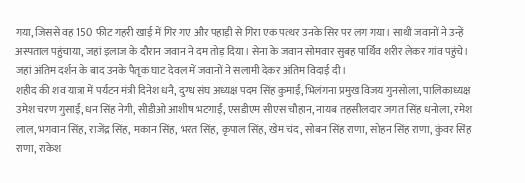गया, जिससे वह 150 फीट गहरी खाई में गिर गए और पहाड़ी से गिरा एक पत्थर उनके सिर पर लग गया। साथी जवानों ने उन्हें अस्पताल पहुंचाया, जहां इलाज के दौरान जवान ने दम तोड़ दिया। सेना के जवान सोमवार सुबह पार्थिव शरीर लेकर गांव पहुंचे। जहां अंतिम दर्शन के बाद उनके पैतृक घाट देवल में जवानों ने सलामी देकर अंतिम विदाई दी।
शहीद की शव यात्रा में पर्यटन मंत्री दिनेश धनै, दुग्ध संघ अध्यक्ष पदम सिंह कुमाईं, भिलंगना प्रमुख विजय गुनसोला, पालिकाध्यक्ष उमेश चरण गुसाईं, धन सिंह नेगी, सीडीओ आशीष भटगाईं, एसडीएम सीएस चौहान, नायब तहसीलदार जगत सिंह धनोला, रमेश लाल, भगवान सिंह, राजेंद्र सिंह, मकान सिंह, भरत सिंह, कृपाल सिंह, खेम चंद, सोबन सिंह राणा, सोहन सिंह राणा, कुंवर सिंह राणा, राकेश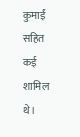कुमाईं सहित कई शामिल थे।